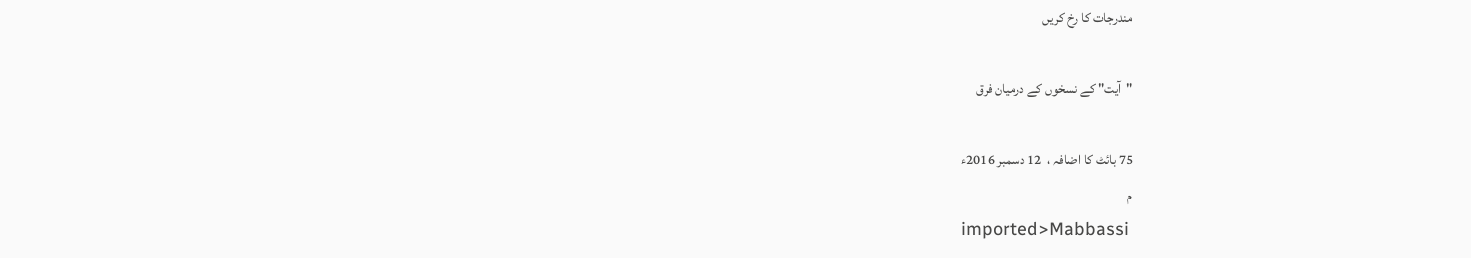مندرجات کا رخ کریں

"آیت" کے نسخوں کے درمیان فرق

75 بائٹ کا اضافہ ،  12 دسمبر 2016ء
م
imported>Mabbassi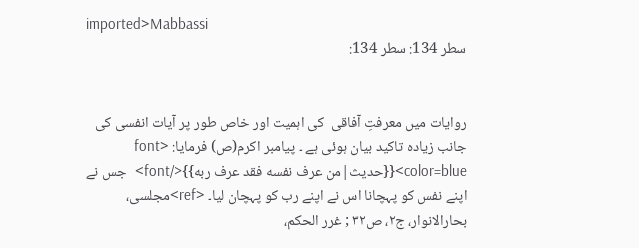imported>Mabbassi
سطر 134: سطر 134:


روایات میں معرفتِ آفاقی  کی اہمیت اور خاص طور پر آیات انفسی کی جانب زیادہ تاکید بیان ہوئی ہے ۔ پیامبر اکرم(ص) فرمایا: <font color=blue>{{حدیث|من عرف نفسه فقد عرف ربه}}</font>  جس نے اپنے نفس کو پہچانا اس نے اپنے رب کو پہچان لیا۔ <ref>مجلسی، بحارالانوار، ج۲، ص۳۲ ; غرر الحکم،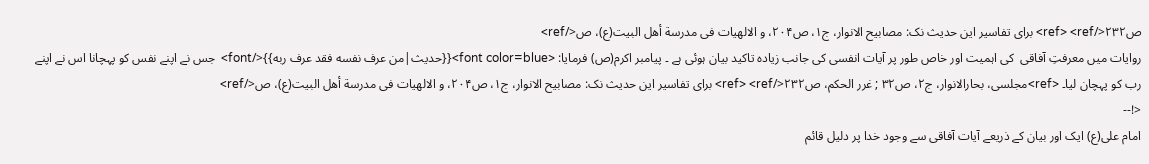ص۲۳۲</ref> <ref> برای تفاسیر این حدیث نک: مصابیح الانوار، ج۱، ص۲۰۴، و الالهیات فی مدرسة أهل البیت(ع)، ص</ref>
روایات میں معرفتِ آفاقی  کی اہمیت اور خاص طور پر آیات انفسی کی جانب زیادہ تاکید بیان ہوئی ہے ۔ پیامبر اکرم(ص) فرمایا: <font color=blue>{{حدیث|من عرف نفسه فقد عرف ربه}}</font>  جس نے اپنے نفس کو پہچانا اس نے اپنے رب کو پہچان لیا۔ <ref>مجلسی، بحارالانوار، ج۲، ص۳۲ ; غرر الحکم، ص۲۳۲</ref> <ref> برای تفاسیر این حدیث نک: مصابیح الانوار، ج۱، ص۲۰۴، و الالهیات فی مدرسة أهل البیت(ع)، ص</ref>
<!--
امام علی(ع) ایک اور بیان کے ذریعے آیات آفاقی سے وجود خدا پر دلیل قائم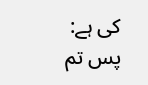کی ہے: پس تم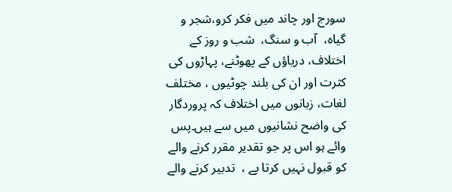سورج اور چاند میں فکر کرو،شجر و گیاه،  آب و سنگ،  شب و روز کے اختلاف، دریاؤں کے پھوٹنے، پہاڑوں کی کثرت اور ان کی بلند چوٹیوں ، مختلف لغات، زبانوں میں اختلاف کہ پروردگار کی واضح نشانیوں میں سے ہیں۔پس وائے ہو اس پر جو تقدیر مقرر کرنے والے کو قبول نہیں کرتا پے ،  تدبیر کرنے والے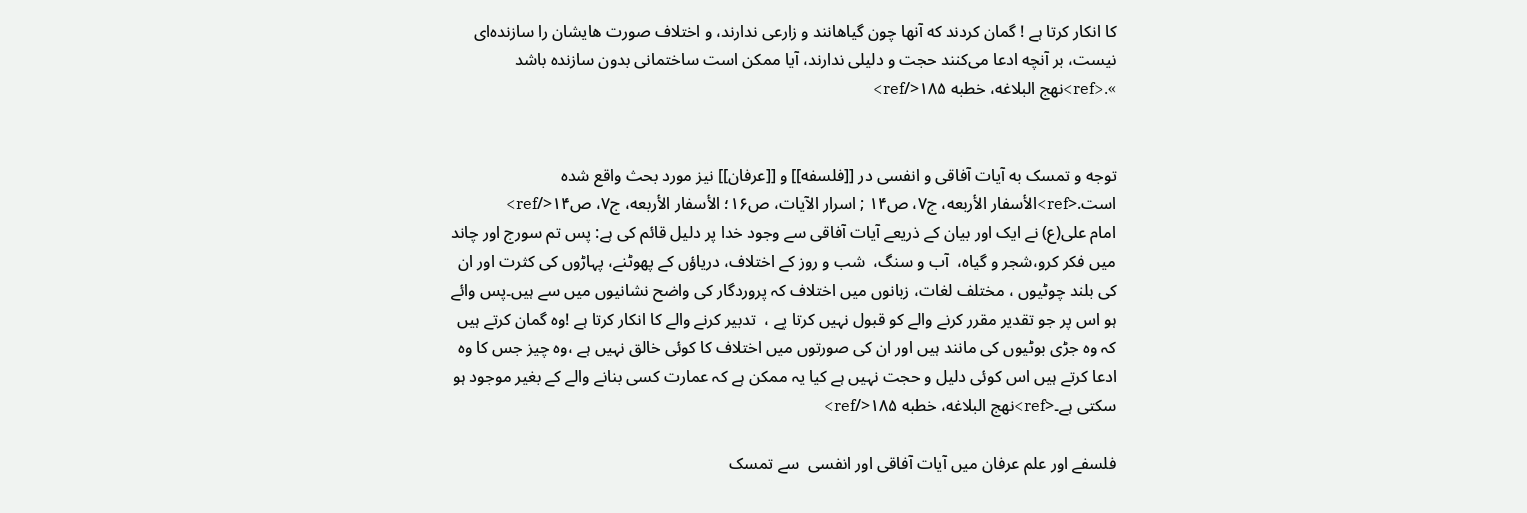کا انکار کرتا ہے ! گمان کردند که آنها چون گیاهانند و زارعی ندارند، و اختلاف صورت هایشان را سازنده‌ای نیست، بر آنچه ادعا می‌کنند حجت و دلیلی ندارند، آیا ممکن است ساختمانی بدون سازنده باشد ».<ref>نهج البلاغه، خطبه ۱۸۵</ref>


توجه و تمسک به آیات آفاقی و انفسی در [[فلسفه]] و [[عرفان]] نیز مورد بحث واقع شده است.<ref>الأسفار الأربعه، ج۷، ص۱۴ ; اسرار الآیات، ص۱۶؛ الأسفار الأربعه، ج۷، ص۱۴</ref>
امام علی(ع) نے ایک اور بیان کے ذریعے آیات آفاقی سے وجود خدا پر دلیل قائم کی ہے: پس تم سورج اور چاند میں فکر کرو،شجر و گیاه،  آب و سنگ،  شب و روز کے اختلاف، دریاؤں کے پھوٹنے، پہاڑوں کی کثرت اور ان کی بلند چوٹیوں ، مختلف لغات، زبانوں میں اختلاف کہ پروردگار کی واضح نشانیوں میں سے ہیں۔پس وائے ہو اس پر جو تقدیر مقرر کرنے والے کو قبول نہیں کرتا پے ،  تدبیر کرنے والے کا انکار کرتا ہے !وہ گمان کرتے ہیں کہ وہ جڑی بوٹیوں کی مانند ہیں اور ان کی صورتوں میں اختلاف کا کوئی خالق نہیں ہے ،وہ چیز جس کا وہ ادعا کرتے ہیں اس کوئی دلیل و حجت نہیں ہے کیا یہ ممکن ہے کہ عمارت کسی بنانے والے کے بغیر موجود ہو سکتی ہے۔<ref>نهج البلاغه، خطبه ۱۸۵</ref>

فلسفے اور علم عرفان میں آیات آفاقی اور انفسی  سے تمسک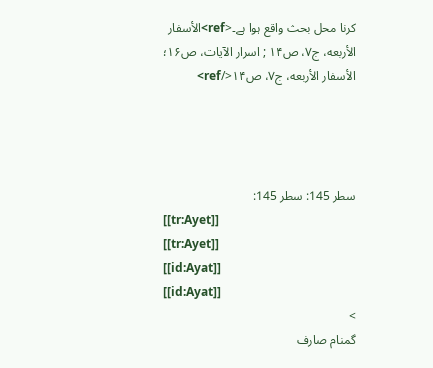کرنا محل بحث واقع ہوا ہے۔<ref>الأسفار الأربعه، ج۷، ص۱۴ ; اسرار الآیات، ص۱۶؛ الأسفار الأربعه، ج۷، ص۱۴</ref>




سطر 145: سطر 145:
[[tr:Ayet]]
[[tr:Ayet]]
[[id:Ayat]]
[[id:Ayat]]
>
گمنام صارف